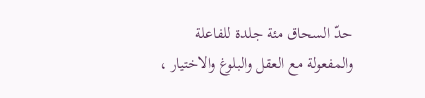حدّ السحاق مئة جلدة للفاعلة والمفعولة مع العقل والبلوغ والاختيار ،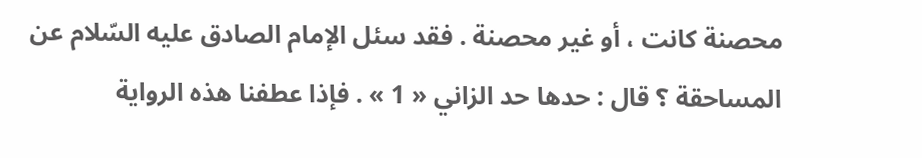محصنة كانت ، أو غير محصنة . فقد سئل الإمام الصادق عليه السّلام عن المساحقة ؟ قال : حدها حد الزاني « 1 » . فإذا عطفنا هذه الرواية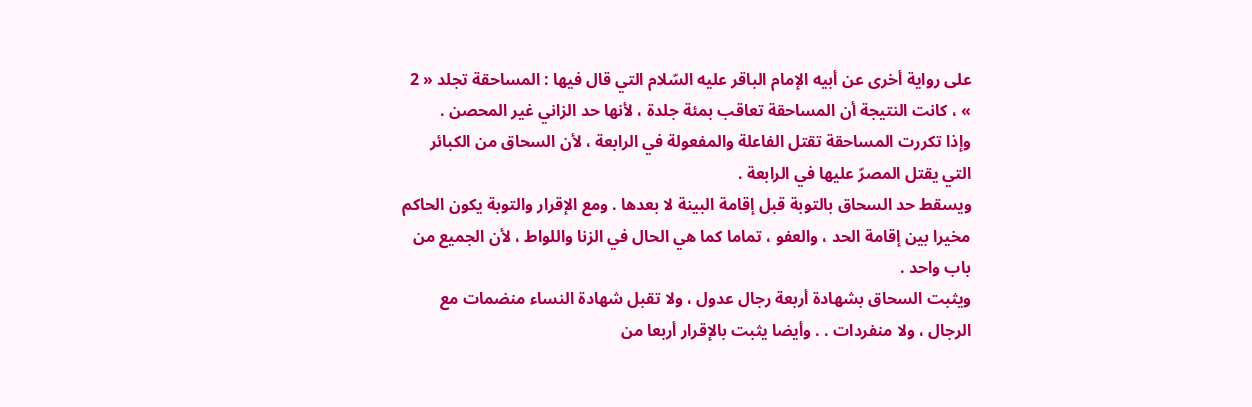على رواية أخرى عن أبيه الإمام الباقر عليه السّلام التي قال فيها : المساحقة تجلد « 2 » ، كانت النتيجة أن المساحقة تعاقب بمئة جلدة ، لأنها حد الزاني غير المحصن .
وإذا تكررت المساحقة تقتل الفاعلة والمفعولة في الرابعة ، لأن السحاق من الكبائر التي يقتل المصرّ عليها في الرابعة .
ويسقط حد السحاق بالتوبة قبل إقامة البينة لا بعدها . ومع الإقرار والتوبة يكون الحاكم مخيرا بين إقامة الحد ، والعفو ، تماما كما هي الحال في الزنا واللواط ، لأن الجميع من باب واحد .
ويثبت السحاق بشهادة أربعة رجال عدول ، ولا تقبل شهادة النساء منضمات مع الرجال ، ولا منفردات . . وأيضا يثبت بالإقرار أربعا من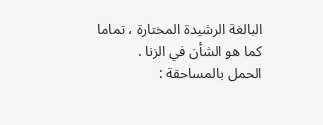البالغة الرشيدة المختارة ، تماما كما هو الشأن في الزنا .
الحمل بالمساحقة :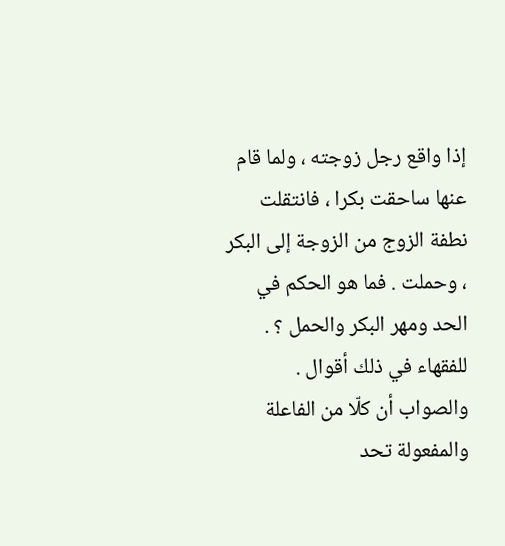إذا واقع رجل زوجته ، ولما قام عنها ساحقت بكرا ، فانتقلت نطفة الزوج من الزوجة إلى البكر ، وحملت . فما هو الحكم في الحد ومهر البكر والحمل ؟ .
للفقهاء في ذلك أقوال . والصواب أن كلّا من الفاعلة والمفعولة تحد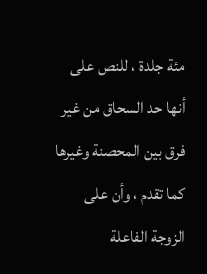مئة جلدة ، للنص على أنها حد السحاق من غير فرق بين المحصنة وغيرها كما تقدم ، وأن على الزوجة الفاعلة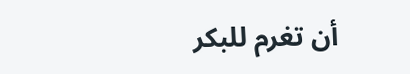أن تغرم للبكر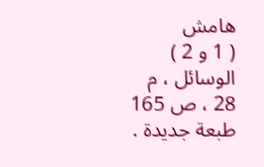هامش
( 1 و 2 ) الوسائل ، م 28 ، ص 165 طبعة جديدة .